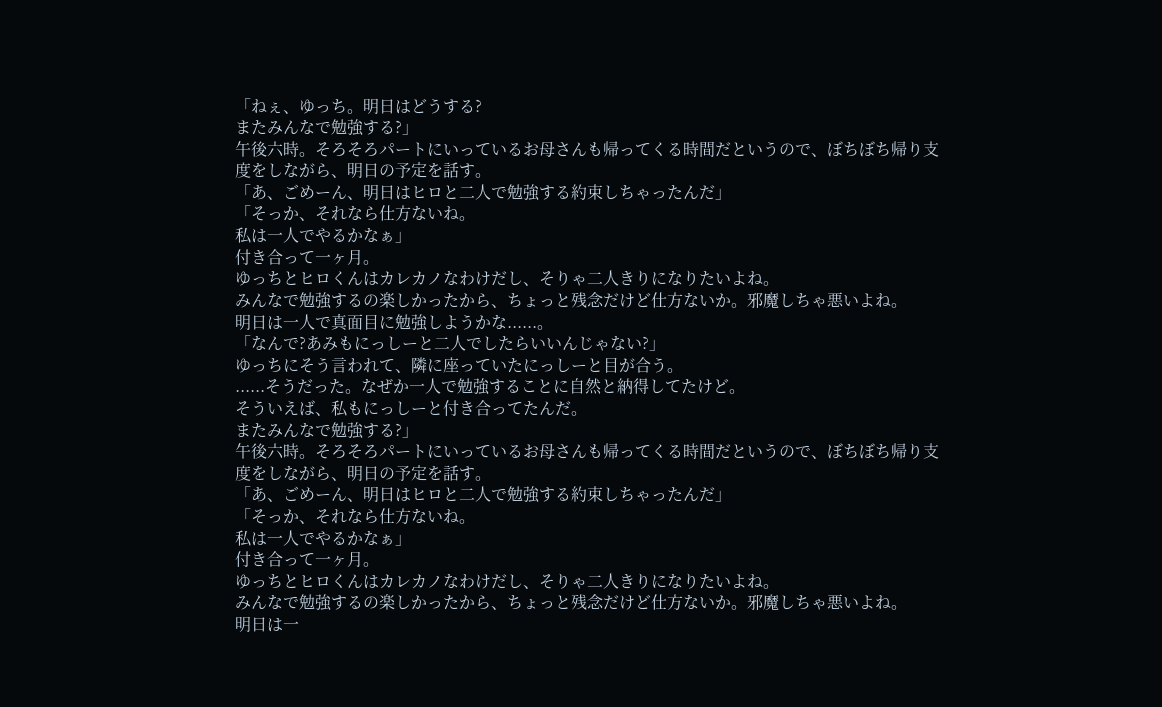「ねぇ、ゆっち。明日はどうする?
またみんなで勉強する?」
午後六時。そろそろパートにいっているお母さんも帰ってくる時間だというので、ぼちぼち帰り支度をしながら、明日の予定を話す。
「あ、ごめーん、明日はヒロと二人で勉強する約束しちゃったんだ」
「そっか、それなら仕方ないね。
私は一人でやるかなぁ」
付き合って一ヶ月。
ゆっちとヒロくんはカレカノなわけだし、そりゃ二人きりになりたいよね。
みんなで勉強するの楽しかったから、ちょっと残念だけど仕方ないか。邪魔しちゃ悪いよね。
明日は一人で真面目に勉強しようかな......。
「なんで?あみもにっしーと二人でしたらいいんじゃない?」
ゆっちにそう言われて、隣に座っていたにっしーと目が合う。
......そうだった。なぜか一人で勉強することに自然と納得してたけど。
そういえば、私もにっしーと付き合ってたんだ。
またみんなで勉強する?」
午後六時。そろそろパートにいっているお母さんも帰ってくる時間だというので、ぼちぼち帰り支度をしながら、明日の予定を話す。
「あ、ごめーん、明日はヒロと二人で勉強する約束しちゃったんだ」
「そっか、それなら仕方ないね。
私は一人でやるかなぁ」
付き合って一ヶ月。
ゆっちとヒロくんはカレカノなわけだし、そりゃ二人きりになりたいよね。
みんなで勉強するの楽しかったから、ちょっと残念だけど仕方ないか。邪魔しちゃ悪いよね。
明日は一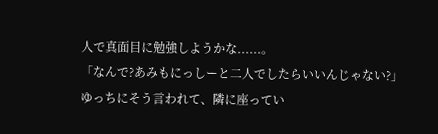人で真面目に勉強しようかな......。
「なんで?あみもにっしーと二人でしたらいいんじゃない?」
ゆっちにそう言われて、隣に座ってい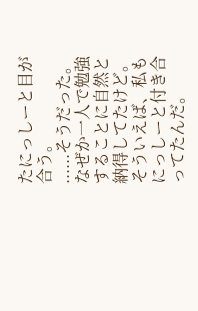たにっしーと目が合う。
......そうだった。なぜか一人で勉強することに自然と納得してたけど。
そういえば、私もにっしーと付き合ってたんだ。